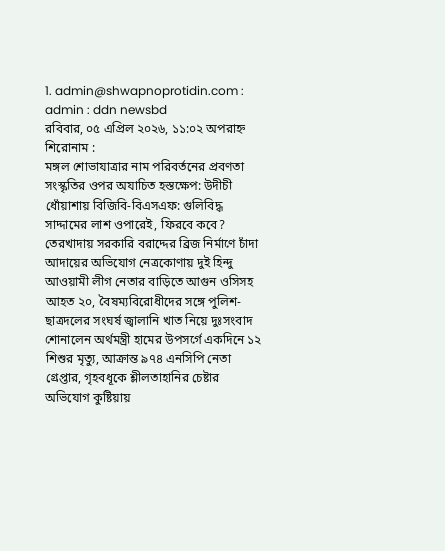1. admin@shwapnoprotidin.com : admin : ddn newsbd
রবিবার, ০৫ এপ্রিল ২০২৬, ১১:০২ অপরাহ্ন
শিরোনাম :
মঙ্গল শোভাযাত্রার নাম পরিবর্তনের প্রবণতা সংস্কৃতির ওপর অযাচিত হস্তক্ষেপ: উদীচী ধোঁয়াশায় বিজিবি-বিএসএফ: গুলিবিদ্ধ সাদ্দামের লাশ ওপারেই, ফিরবে কবে? তেরখাদায় সরকারি বরাদ্দের ব্রিজ নির্মাণে চাঁদা আদায়ের অভিযোগ নেত্রকোণায় দুই হিন্দু আওয়ামী লীগ নেতার বাড়িতে আগুন ওসিসহ আহত ২০, বৈষম্যবিরোধীদের সঙ্গে পুলিশ-ছাত্রদলের সংঘর্ষ জ্বালানি খাত নিয়ে দুঃসংবাদ শোনালেন অর্থমন্ত্রী হামের উপসর্গে একদিনে ১২ শিশুর মৃত্যু, আক্রান্ত ৯৭৪ এনসিপি নেতা গ্রেপ্তার, গৃহবধূকে শ্লীলতাহানির চেষ্টার অভিযোগ কুষ্টিয়ায়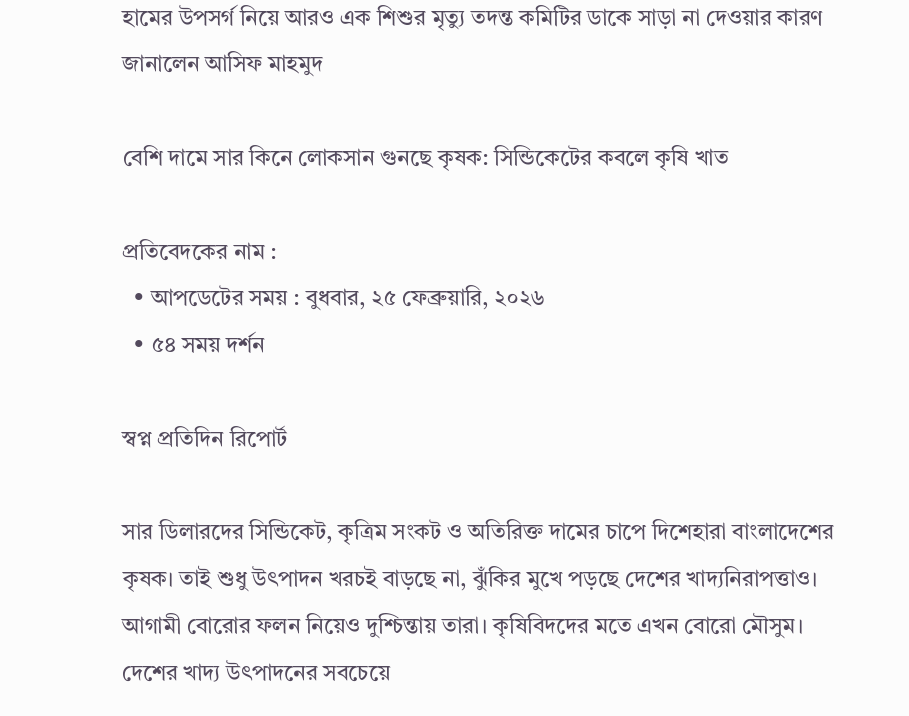হামের উপসর্গ নিয়ে আরও এক শিশুর মৃত্যু তদন্ত কমিটির ডাকে সাড়া না দেওয়ার কারণ জানালেন আসিফ মাহমুদ

বেশি দামে সার কিনে লোকসান গুনছে কৃষক: সিন্ডিকেটের কবলে কৃষি খাত

প্রতিবেদকের নাম :
  • আপডেটের সময় : বুধবার, ২৫ ফেব্রুয়ারি, ২০২৬
  • ৫৪ সময় দর্শন

স্বপ্ন প্রতিদিন রিপোর্ট

সার ডিলারদের সিন্ডিকেট, কৃত্রিম সংকট ও অতিরিক্ত দামের চাপে দিশেহারা বাংলাদেশের কৃষক। তাই শুধু উৎপাদন খরচই বাড়ছে না, ঝুঁকির মুখে পড়ছে দেশের খাদ্যনিরাপত্তাও। আগামী বোরোর ফলন নিয়েও দুশ্চিন্তায় তারা। কৃষিবিদদের মতে এখন বোরো মৌসুম। দেশের খাদ্য উৎপাদনের সবচেয়ে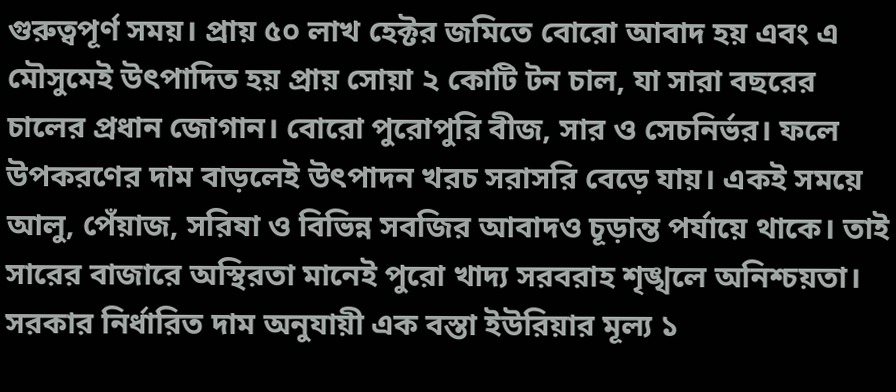গুরুত্বপূর্ণ সময়। প্রায় ৫০ লাখ হেক্টর জমিতে বোরো আবাদ হয় এবং এ মৌসুমেই উৎপাদিত হয় প্রায় সোয়া ২ কোটি টন চাল, যা সারা বছরের চালের প্রধান জোগান। বোরো পুরোপুরি বীজ, সার ও সেচনির্ভর। ফলে উপকরণের দাম বাড়লেই উৎপাদন খরচ সরাসরি বেড়ে যায়। একই সময়ে আলু, পেঁয়াজ, সরিষা ও বিভিন্ন সবজির আবাদও চূড়ান্ত পর্যায়ে থাকে। তাই সারের বাজারে অস্থিরতা মানেই পুরো খাদ্য সরবরাহ শৃঙ্খলে অনিশ্চয়তা। সরকার নির্ধারিত দাম অনুযায়ী এক বস্তা ইউরিয়ার মূল্য ১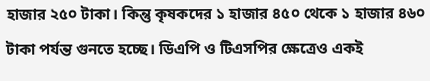হাজার ২৫০ টাকা। কিন্তু কৃষকদের ১ হাজার ৪৫০ থেকে ১ হাজার ৪৬০ টাকা পর্যন্ত গুনতে হচ্ছে। ডিএপি ও টিএসপির ক্ষেত্রেও একই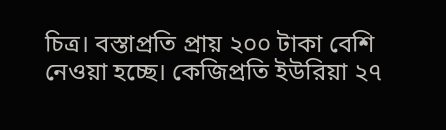চিত্র। বস্তাপ্রতি প্রায় ২০০ টাকা বেশি নেওয়া হচ্ছে। কেজিপ্রতি ইউরিয়া ২৭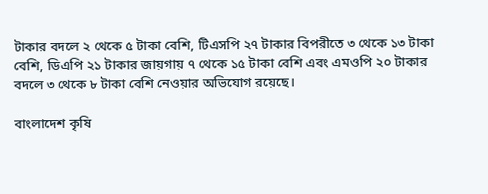টাকার বদলে ২ থেকে ৫ টাকা বেশি, টিএসপি ২৭ টাকার বিপরীতে ৩ থেকে ১৩ টাকা বেশি, ডিএপি ২১ টাকার জায়গায় ৭ থেকে ১৫ টাকা বেশি এবং এমওপি ২০ টাকার বদলে ৩ থেকে ৮ টাকা বেশি নেওয়ার অভিযোগ রয়েছে।

বাংলাদেশ কৃষি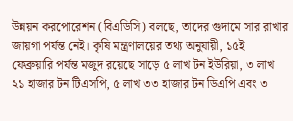উন্নয়ন করপোরেশন (বিএডিসি) বলছে, তাদের গুদামে সার রাখার জায়গা পর্যন্ত নেই। কৃষি মন্ত্রণালয়ের তথ্য অনুযায়ী, ১৫ই ফেব্রুয়ারি পর্যন্ত মজুদ রয়েছে সাড়ে ৫ লাখ টন ইউরিয়া, ৩ লাখ ২১ হাজার টন টিএসপি, ৫ লাখ ৩৩ হাজার টন ডিএপি এবং ৩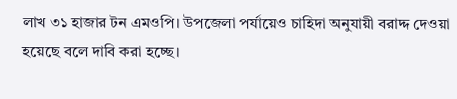লাখ ৩১ হাজার টন এমওপি। উপজেলা পর্যায়েও চাহিদা অনুযায়ী বরাদ্দ দেওয়া হয়েছে বলে দাবি করা হচ্ছে।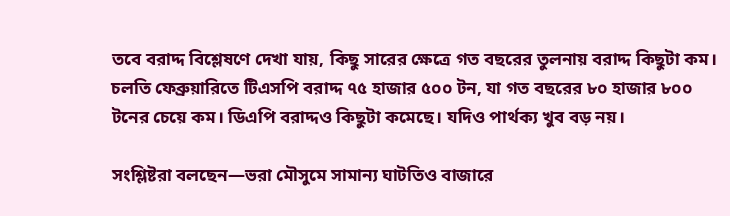তবে বরাদ্দ বিশ্লেষণে দেখা যায়, কিছু সারের ক্ষেত্রে গত বছরের তুলনায় বরাদ্দ কিছুটা কম। চলতি ফেব্রুয়ারিতে টিএসপি বরাদ্দ ৭৫ হাজার ৫০০ টন, যা গত বছরের ৮০ হাজার ৮০০ টনের চেয়ে কম। ডিএপি বরাদ্দও কিছুটা কমেছে। যদিও পার্থক্য খুব বড় নয়।

সংশ্লিষ্টরা বলছেন—ভরা মৌসুমে সামান্য ঘাটতিও বাজারে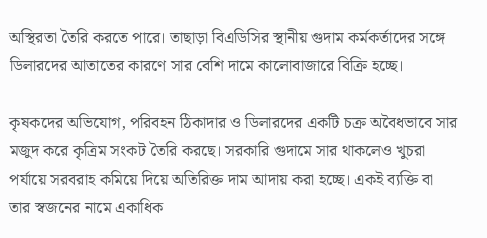অস্থিরতা তৈরি করতে পারে। তাছাড়া বিএডিসির স্থানীয় গুদাম কর্মকর্তাদের সঙ্গে ডিলারদের আতাতের কারণে সার বেশি দামে কালোবাজারে বিক্রি হচ্ছে।

কৃষকদের অভিযোগ, পরিবহন ঠিকাদার ও ডিলারদের একটি চক্র অবৈধভাবে সার মজুদ করে কৃত্রিম সংকট তৈরি করছে। সরকারি গুদামে সার থাকলেও খুচরা পর্যায়ে সরবরাহ কমিয়ে দিয়ে অতিরিক্ত দাম আদায় করা হচ্ছে। একই ব্যক্তি বা তার স্বজনের নামে একাধিক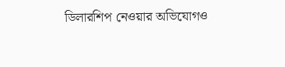ডিলারশিপ নেওয়ার অভিযোগও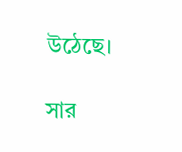উঠেছে।

সার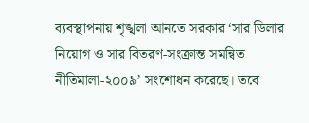ব্যবস্থাপনায় শৃঙ্খলা আনতে সরকার ‘সার ডিলার নিয়োগ ও সার বিতরণ-সংক্রান্ত সমন্বিত নীতিমালা-২০০৯’ সংশোধন করেছে। তবে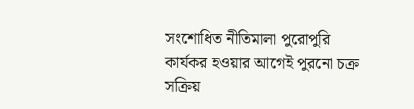সংশোধিত নীতিমালা পুরোপুরি কার্যকর হওয়ার আগেই পুরনো চক্র সক্রিয়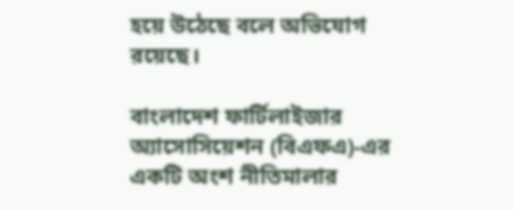হয়ে উঠেছে বলে অভিযোগ রয়েছে।

বাংলাদেশ ফার্টিলাইজার অ্যাসোসিয়েশন (বিএফএ)-এর একটি অংশ নীতিমালার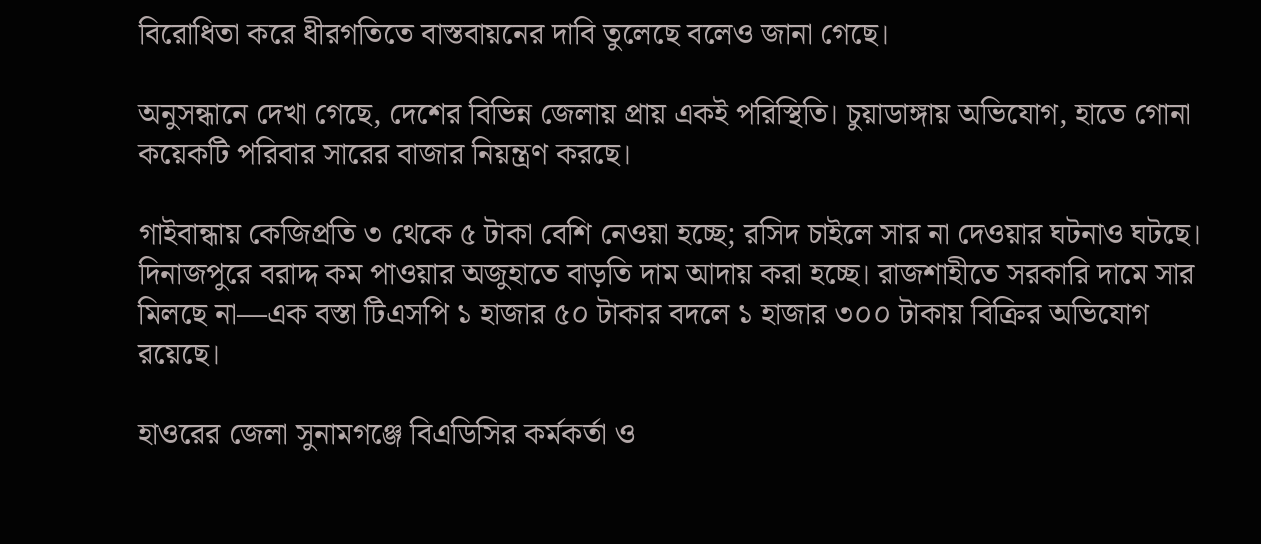বিরোধিতা করে ধীরগতিতে বাস্তবায়নের দাবি তুলেছে বলেও জানা গেছে।

অনুসন্ধানে দেখা গেছে, দেশের বিভিন্ন জেলায় প্রায় একই পরিস্থিতি। চুয়াডাঙ্গায় অভিযোগ, হাতে গোনা কয়েকটি পরিবার সারের বাজার নিয়ন্ত্রণ করছে।

গাইবান্ধায় কেজিপ্রতি ৩ থেকে ৫ টাকা বেশি নেওয়া হচ্ছে; রসিদ চাইলে সার না দেওয়ার ঘটনাও ঘটছে। দিনাজপুরে বরাদ্দ কম পাওয়ার অজুহাতে বাড়তি দাম আদায় করা হচ্ছে। রাজশাহীতে সরকারি দামে সার মিলছে না—এক বস্তা টিএসপি ১ হাজার ৫০ টাকার বদলে ১ হাজার ৩০০ টাকায় বিক্রির অভিযোগ রয়েছে।

হাওরের জেলা সুনামগঞ্জে বিএডিসির কর্মকর্তা ও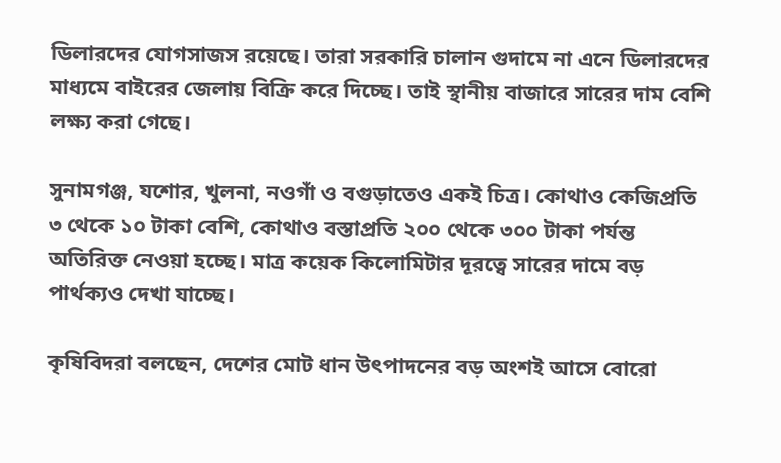ডিলারদের যোগসাজস রয়েছে। তারা সরকারি চালান গুদামে না এনে ডিলারদের মাধ্যমে বাইরের জেলায় বিক্রি করে দিচ্ছে। তাই স্থানীয় বাজারে সারের দাম বেশি লক্ষ্য করা গেছে।

সুনামগঞ্জ, যশোর, খুলনা, নওগাঁ ও বগুড়াতেও একই চিত্র। কোথাও কেজিপ্রতি ৩ থেকে ১০ টাকা বেশি, কোথাও বস্তাপ্রতি ২০০ থেকে ৩০০ টাকা পর্যন্ত অতিরিক্ত নেওয়া হচ্ছে। মাত্র কয়েক কিলোমিটার দূরত্বে সারের দামে বড় পার্থক্যও দেখা যাচ্ছে।

কৃষিবিদরা বলছেন, দেশের মোট ধান উৎপাদনের বড় অংশই আসে বোরো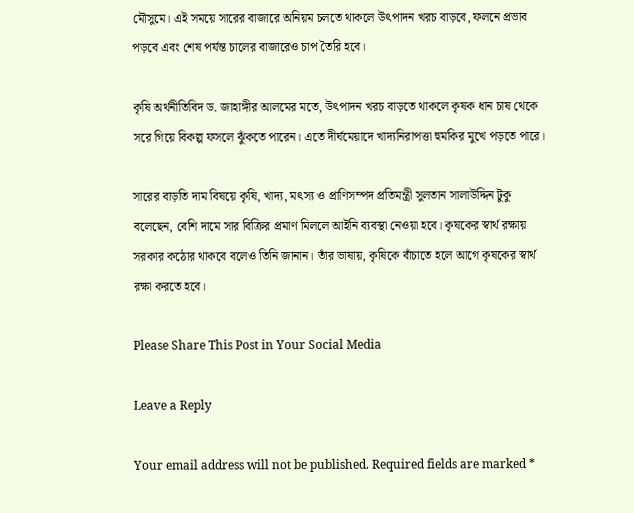মৌসুমে। এই সময়ে সারের বাজারে অনিয়ম চলতে থাকলে উৎপাদন খরচ বাড়বে, ফলনে প্রভাব পড়বে এবং শেষ পর্যন্ত চালের বাজারেও চাপ তৈরি হবে।

কৃষি অর্থনীতিবিদ ড. জাহাঙ্গীর আলমের মতে, উৎপাদন খরচ বাড়তে থাকলে কৃষক ধান চাষ থেকে সরে গিয়ে বিকল্প ফসলে ঝুঁকতে পারেন। এতে দীর্ঘমেয়াদে খাদ্যনিরাপত্তা হুমকির মুখে পড়তে পারে।

সারের বাড়তি দাম বিষয়ে কৃষি, খাদ্য, মৎস্য ও প্রাণিসম্পদ প্রতিমন্ত্রী সুলতান সালাউদ্দিন টুকু বলেছেন, বেশি দামে সার বিক্রির প্রমাণ মিললে আইনি ব্যবস্থা নেওয়া হবে। কৃষকের স্বার্থ রক্ষায় সরকার কঠোর থাকবে বলেও তিনি জানান। তাঁর ভাষায়, কৃষিকে বাঁচাতে হলে আগে কৃষকের স্বার্থ রক্ষা করতে হবে।

Please Share This Post in Your Social Media

Leave a Reply

Your email address will not be published. Required fields are marked *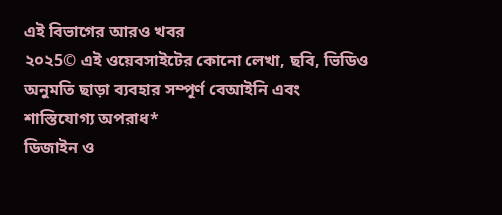এই বিভাগের আরও খবর
২০২5© এই ওয়েবসাইটের কোনো লেখা, ছবি, ভিডিও অনুমতি ছাড়া ব্যবহার সম্পূর্ণ বেআইনি এবং শাস্তিযোগ্য অপরাধ*
ডিজাইন ও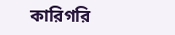কারিগরি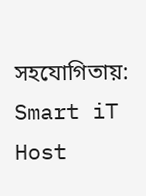সহযোগিতায়: Smart iT Host